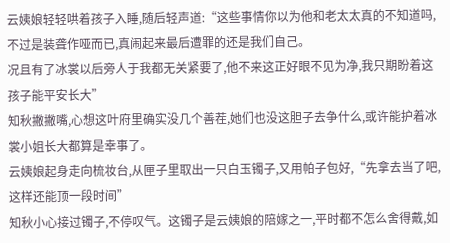云姨娘轻轻哄着孩子入睡,随后轻声道:“这些事情你以为他和老太太真的不知道吗,不过是装聋作哑而已,真闹起来最后遭罪的还是我们自己。
况且有了冰裳以后旁人于我都无关紧要了,他不来这正好眼不见为净,我只期盼着这孩子能平安长大”
知秋撇撇嘴,心想这叶府里确实没几个善茬,她们也没这胆子去争什么,或许能护着冰裳小姐长大都算是幸事了。
云姨娘起身走向梳妆台,从匣子里取出一只白玉镯子,又用帕子包好,“先拿去当了吧,这样还能顶一段时间”
知秋小心接过镯子,不停叹气。这镯子是云姨娘的陪嫁之一,平时都不怎么舍得戴,如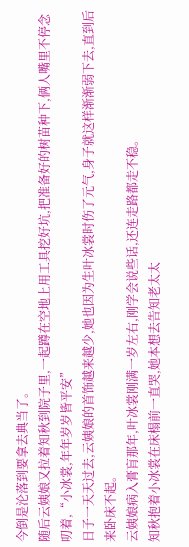今倒是沦落到要拿去典当了。
随后云姨娘又拉着知秋到院子里,一起蹲在空地上用工具挖好坑,把准备好的树苗种下,俩人嘴里不停念叨着,“小冰裳,年年岁岁皆平安”
日子一天天过去,云姨娘的首饰越来越少,她也因为生叶冰裳时伤了元气,身子就这样渐渐弱下去,直到后来卧床不起。
云姨娘病入膏肓那年,叶冰裳刚满一岁左右,刚学会说些话,还连走路都走不稳。
知秋抱着小冰裳在床榻前一直哭,她本想去告知老太太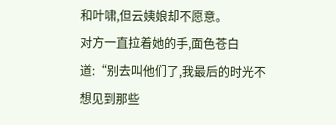和叶啸,但云姨娘却不愿意。
对方一直拉着她的手,面色苍白道:“别去叫他们了,我最后的时光不想见到那些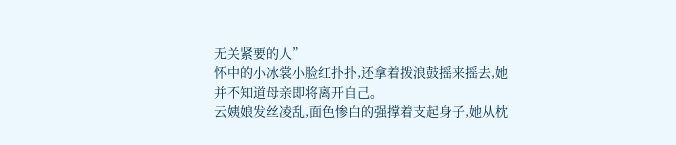无关紧要的人”
怀中的小冰裳小脸红扑扑,还拿着拨浪鼓摇来摇去,她并不知道母亲即将离开自己。
云姨娘发丝凌乱,面色惨白的强撑着支起身子,她从枕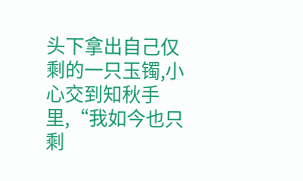头下拿出自己仅剩的一只玉镯,小心交到知秋手里,“我如今也只剩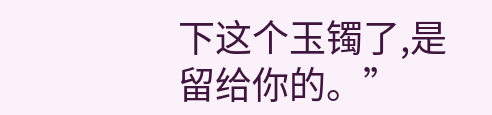下这个玉镯了,是留给你的。”